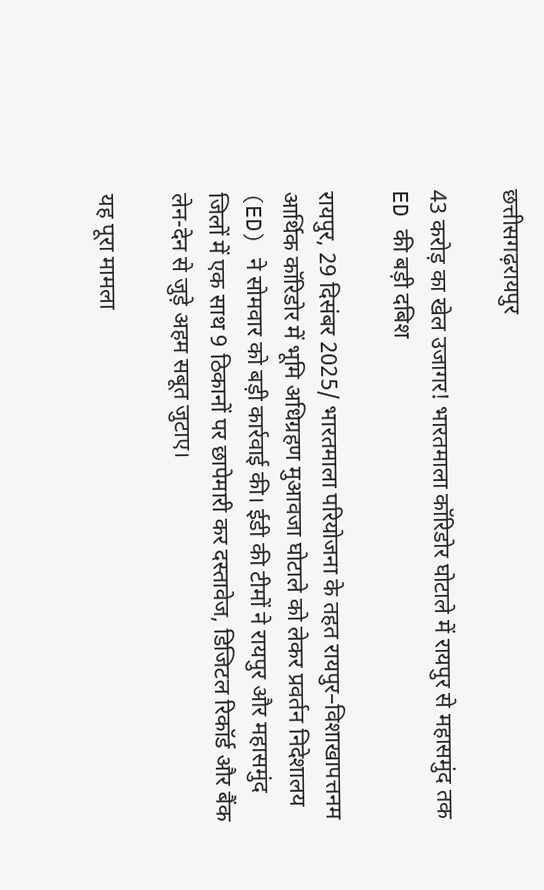छत्तीसगढ़रायपुर

43 करोड़ का खेल उजागर! भारतमाला कॉरिडोर घोटाले में रायपुर से महासमुंद तक ED की बड़ी दबिश

रायपुर, 29 दिसंबर 2025/ भारतमाला परियोजना के तहत रायपुर–विशाखापत्तनम आर्थिक कॉरिडोर में भूमि अधिग्रहण मुआवजा घोटाले को लेकर प्रवर्तन निदेशालय (ED) ने सोमवार को बड़ी कार्रवाई की। ईडी की टीमों ने रायपुर और महासमुंद जिलों में एक साथ 9 ठिकानों पर छापेमारी कर दस्तावेज, डिजिटल रिकॉर्ड और बैंक लेन-देन से जुड़े अहम सबूत जुटाए।

यह पूरा मामला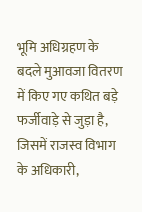भूमि अधिग्रहण के बदले मुआवजा वितरण में किए गए कथित बड़े फर्जीवाड़े से जुड़ा है, जिसमें राजस्व विभाग के अधिकारी,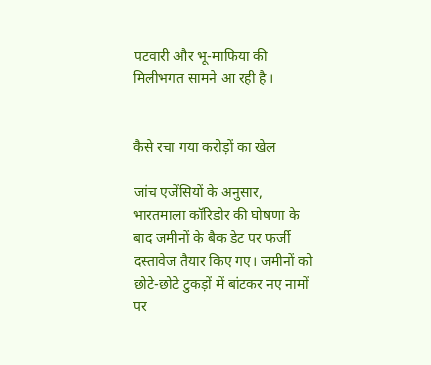पटवारी और भू-माफिया की मिलीभगत सामने आ रही है।


कैसे रचा गया करोड़ों का खेल

जांच एजेंसियों के अनुसार, भारतमाला कॉरिडोर की घोषणा के बाद जमीनों के बैक डेट पर फर्जी दस्तावेज तैयार किए गए। जमीनों को छोटे-छोटे टुकड़ों में बांटकर नए नामों पर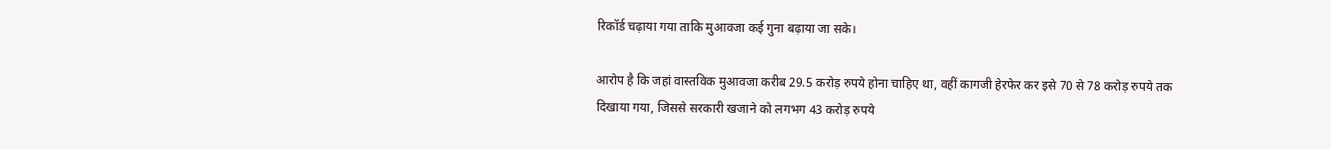रिकॉर्ड चढ़ाया गया ताकि मुआवजा कई गुना बढ़ाया जा सके।

आरोप है कि जहां वास्तविक मुआवजा करीब 29.5 करोड़ रुपये होना चाहिए था, वहीं कागजी हेरफेर कर इसे 70 से 78 करोड़ रुपये तक दिखाया गया, जिससे सरकारी खजाने को लगभग 43 करोड़ रुपये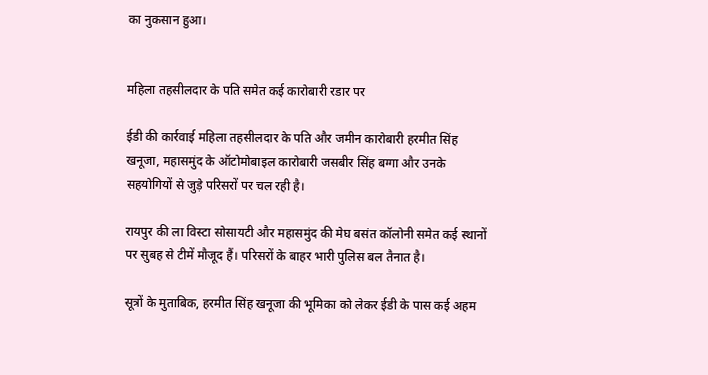का नुकसान हुआ।


महिला तहसीलदार के पति समेत कई कारोबारी रडार पर

ईडी की कार्रवाई महिला तहसीलदार के पति और जमीन कारोबारी हरमीत सिंह खनूजा, महासमुंद के ऑटोमोबाइल कारोबारी जसबीर सिंह बग्गा और उनके सहयोगियों से जुड़े परिसरों पर चल रही है।

रायपुर की ला विस्टा सोसायटी और महासमुंद की मेघ बसंत कॉलोनी समेत कई स्थानों पर सुबह से टीमें मौजूद हैं। परिसरों के बाहर भारी पुलिस बल तैनात है।

सूत्रों के मुताबिक, हरमीत सिंह खनूजा की भूमिका को लेकर ईडी के पास कई अहम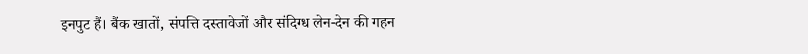इनपुट हैं। बैंक खातों, संपत्ति दस्तावेजों और संदिग्ध लेन-देन की गहन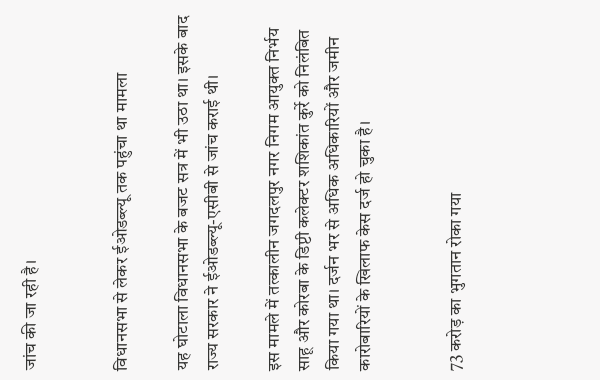जांच की जा रही है।


विधानसभा से लेकर ईओडब्ल्यू तक पहुंचा था मामला

यह घोटाला विधानसभा के बजट सत्र में भी उठा था। इसके बाद राज्य सरकार ने ईओडब्ल्यू-एसीबी से जांच कराई थी।

इस मामले में तत्कालीन जगदलपुर नगर निगम आयुक्त निर्भय साहू और कोरबा के डिप्टी कलेक्टर शशिकांत कुर्रे को निलंबित किया गया था। दर्जन भर से अधिक अधिकारियों और जमीन कारोबारियों के खिलाफ केस दर्ज हो चुका है।


73 करोड़ का भुगतान रोका गया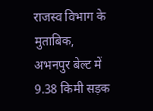राजस्व विभाग के मुताबिक, अभनपुर बेल्ट में 9.38 किमी सड़क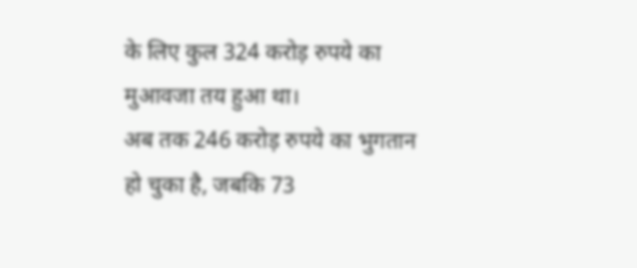के लिए कुल 324 करोड़ रुपये का मुआवजा तय हुआ था।
अब तक 246 करोड़ रुपये का भुगतान हो चुका है, जबकि 73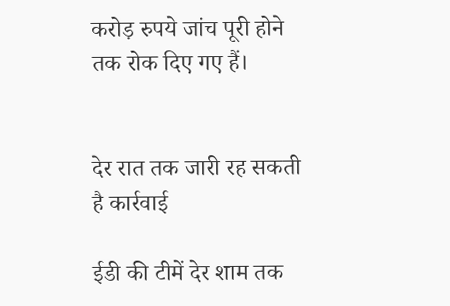करोड़ रुपये जांच पूरी होने तक रोक दिए गए हैं।


देर रात तक जारी रह सकती है कार्रवाई

ईडी की टीमें देर शाम तक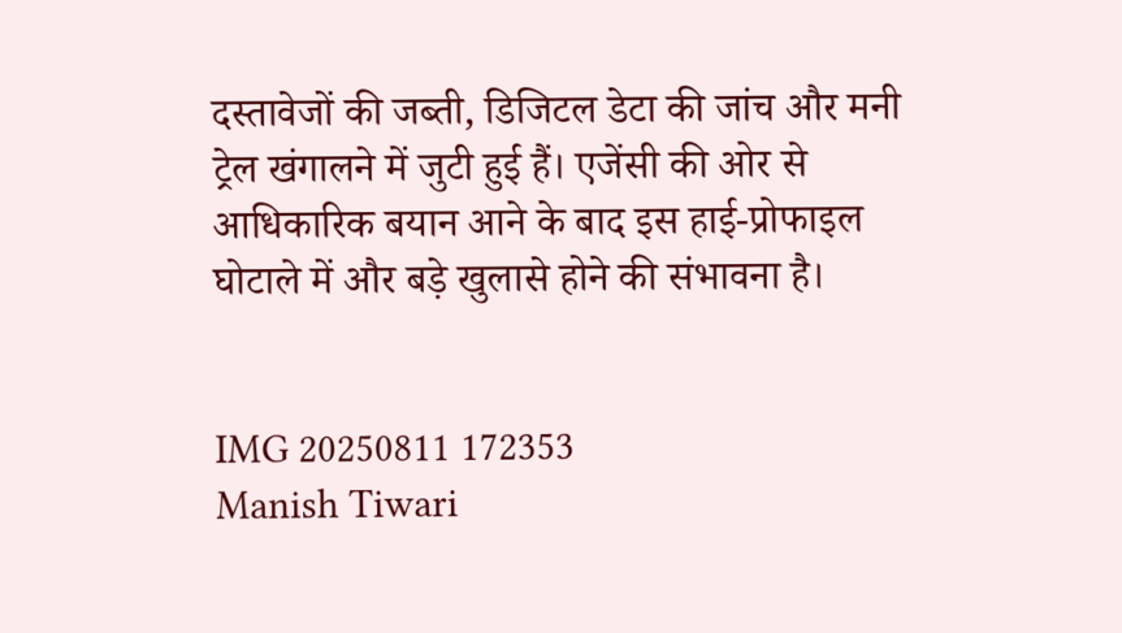दस्तावेजों की जब्ती, डिजिटल डेटा की जांच और मनी ट्रेल खंगालने में जुटी हुई हैं। एजेंसी की ओर से आधिकारिक बयान आने के बाद इस हाई-प्रोफाइल घोटाले में और बड़े खुलासे होने की संभावना है।


IMG 20250811 172353
Manish Tiwari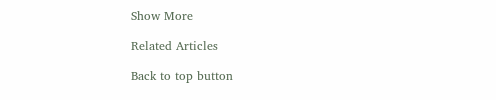Show More

Related Articles

Back to top button